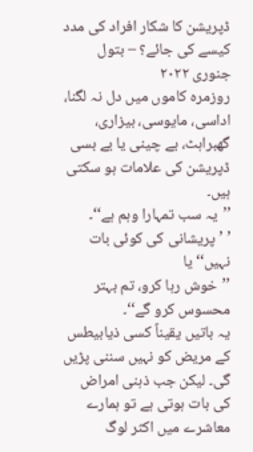ڈپریشن کا شکار افراد کی مدد کیسے کی جائے؟ – بتول جنوری ۲۰۲۲
روزمرہ کاموں میں دل نہ لگنا، اداسی، مایوسی، بیزاری، گھبراہٹ، بے چینی یا بے بسی ڈپریشن کی علامات ہو سکتی ہیں۔
’’یہ سب تمہارا وہم ہے‘‘۔
’ ’پریشانی کی کوئی بات نہیں‘‘ یا
’’خوش رہا کرو، تم بہتر محسوس کرو گے‘‘۔
یہ باتیں یقیناً کسی ذیابیطس کے مریض کو نہیں سننی پڑیں گی۔ لیکن جب ذہنی امراض کی بات ہوتی ہے تو ہمارے معاشرے میں اکثر لوگ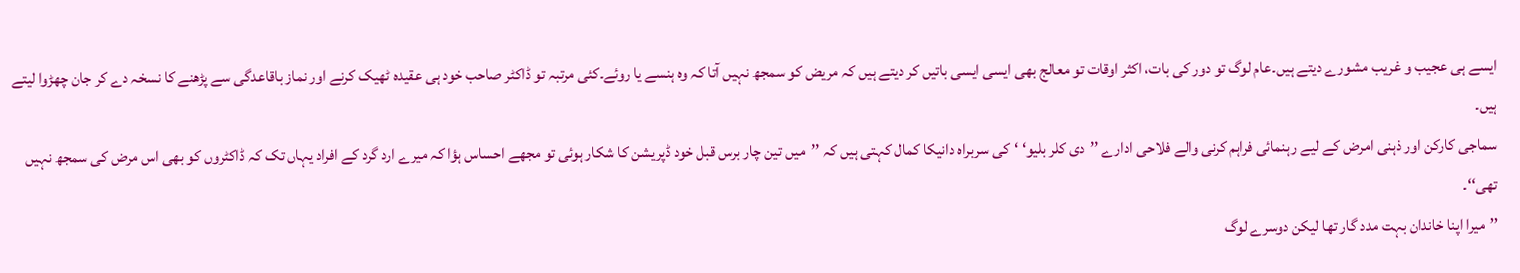ایسے ہی عجیب و غریب مشورے دیتے ہیں۔عام لوگ تو دور کی بات، اکثر اوقات تو معالج بھی ایسی ایسی باتیں کر دیتے ہیں کہ مریض کو سمجھ نہیں آتا کہ وہ ہنسے یا روئے۔کئی مرتبہ تو ڈاکٹر صاحب خود ہی عقیدہ ٹھیک کرنے اور نماز باقاعدگی سے پڑھنے کا نسخہ دے کر جان چھڑوا لیتے ہیں۔
سماجی کارکن اور ذہنی امرض کے لیے رہنمائی فراہم کرنی والے فلاحی ادارے ’’دی کلر بلیو‘ ‘کی سربراہ دانیکا کمال کہتی ہیں کہ ’’میں تین چار برس قبل خود ڈپریشن کا شکار ہوئی تو مجھے احساس ہؤا کہ میرے ارد گرد کے افراد یہاں تک کہ ڈاکٹروں کو بھی اس مرض کی سمجھ نہیں تھی‘‘۔
’’میرا اپنا خاندان بہت مدد گار تھا لیکن دوسرے لوگ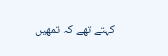کہتے تھے کہ تمھیں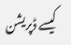کیسے ڈپریشن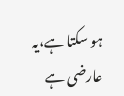ہو سکتا ہے،یہ عارضی ہے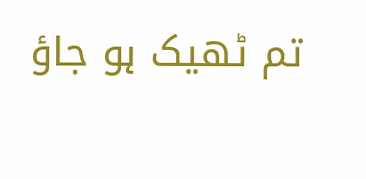تم ٹھیک ہو جاؤ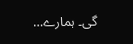گی۔ ہمارے…